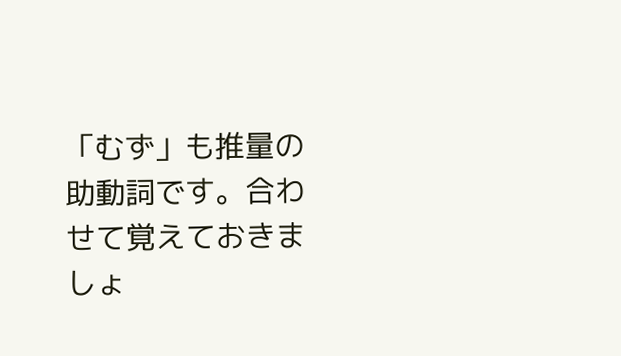「むず」も推量の助動詞です。合わせて覚えておきましょ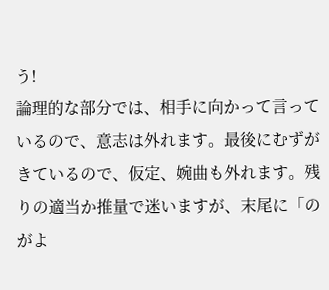う!
論理的な部分では、相手に向かって言っているので、意志は外れます。最後にむずがきているので、仮定、婉曲も外れます。残りの適当か推量で迷いますが、末尾に「のがよ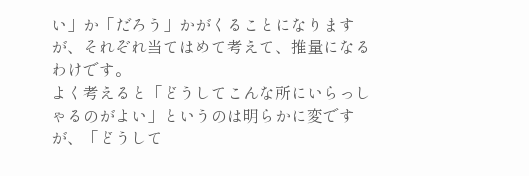い」か「だろう」かがくることになりますが、それぞれ当てはめて考えて、推量になるわけです。
よく考えると「どうしてこんな所にいらっしゃるのがよい」というのは明らかに変ですが、「どうして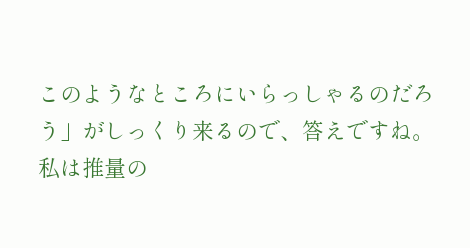このようなところにいらっしゃるのだろう」がしっくり来るので、答えですね。
私は推量の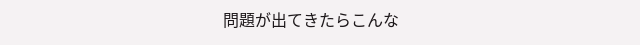問題が出てきたらこんな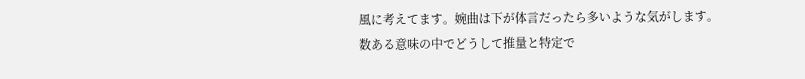風に考えてます。婉曲は下が体言だったら多いような気がします。
数ある意味の中でどうして推量と特定で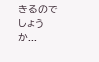きるのでしょうか...